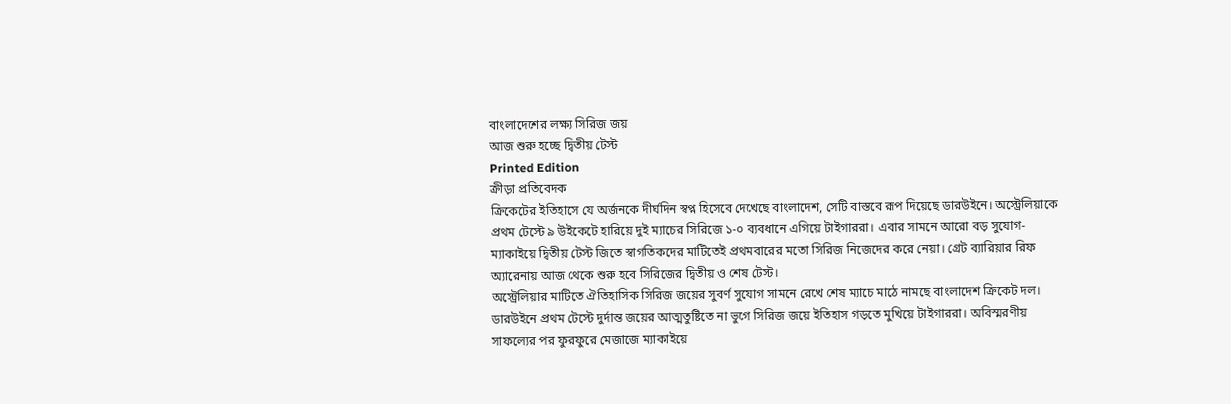বাংলাদেশের লক্ষ্য সিরিজ জয়
আজ শুরু হচ্ছে দ্বিতীয় টেস্ট
Printed Edition
ক্রীড়া প্রতিবেদক
ক্রিকেটের ইতিহাসে যে অর্জনকে দীর্ঘদিন স্বপ্ন হিসেবে দেখেছে বাংলাদেশ, সেটি বাস্তবে রূপ দিয়েছে ডারউইনে। অস্ট্রেলিয়াকে প্রথম টেস্টে ৯ উইকেটে হারিয়ে দুই ম্যাচের সিরিজে ১-০ ব্যবধানে এগিয়ে টাইগাররা। এবার সামনে আরো বড় সুযোগ- ম্যাকাইয়ে দ্বিতীয় টেস্ট জিতে স্বাগতিকদের মাটিতেই প্রথমবারের মতো সিরিজ নিজেদের করে নেয়া। গ্রেট ব্যারিয়ার রিফ অ্যারেনায় আজ থেকে শুরু হবে সিরিজের দ্বিতীয় ও শেষ টেস্ট।
অস্ট্রেলিয়ার মাটিতে ঐতিহাসিক সিরিজ জয়ের সুবর্ণ সুযোগ সামনে রেখে শেষ ম্যাচে মাঠে নামছে বাংলাদেশ ক্রিকেট দল। ডারউইনে প্রথম টেস্টে দুর্দান্ত জয়ের আত্মতুষ্টিতে না ভুগে সিরিজ জয়ে ইতিহাস গড়তে মুখিয়ে টাইগাররা। অবিস্মরণীয় সাফল্যের পর ফুরফুরে মেজাজে ম্যাকাইয়ে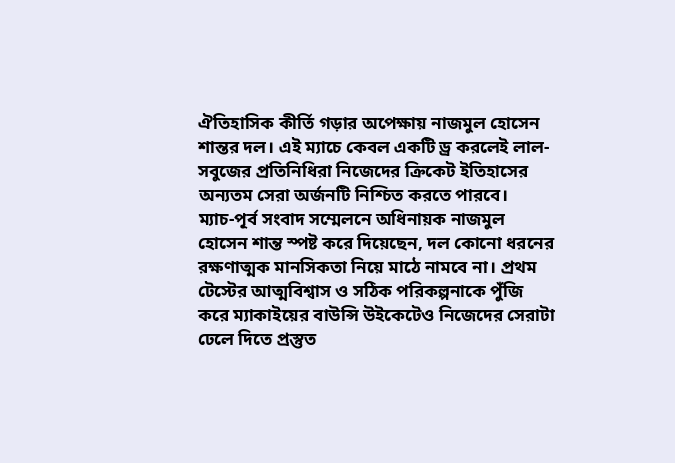ঐতিহাসিক কীর্তি গড়ার অপেক্ষায় নাজমুল হোসেন শান্তর দল। এই ম্যাচে কেবল একটি ড্র করলেই লাল-সবুজের প্রতিনিধিরা নিজেদের ক্রিকেট ইতিহাসের অন্যতম সেরা অর্জনটি নিশ্চিত করতে পারবে।
ম্যাচ-পূর্ব সংবাদ সম্মেলনে অধিনায়ক নাজমুল হোসেন শান্ত স্পষ্ট করে দিয়েছেন, দল কোনো ধরনের রক্ষণাত্মক মানসিকতা নিয়ে মাঠে নামবে না। প্রথম টেস্টের আত্মবিশ্বাস ও সঠিক পরিকল্পনাকে পুঁজি করে ম্যাকাইয়ের বাউন্সি উইকেটেও নিজেদের সেরাটা ঢেলে দিতে প্রস্তুত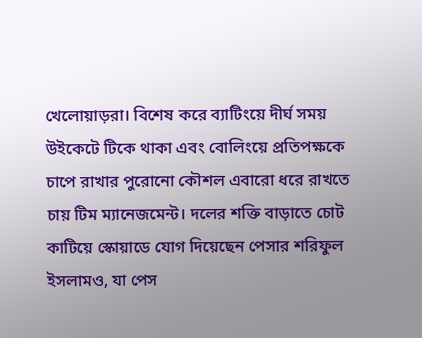খেলোয়াড়রা। বিশেষ করে ব্যাটিংয়ে দীর্ঘ সময় উইকেটে টিকে থাকা এবং বোলিংয়ে প্রতিপক্ষকে চাপে রাখার পুরোনো কৌশল এবারো ধরে রাখতে চায় টিম ম্যানেজমেন্ট। দলের শক্তি বাড়াতে চোট কাটিয়ে স্কোয়াডে যোগ দিয়েছেন পেসার শরিফুল ইসলামও, যা পেস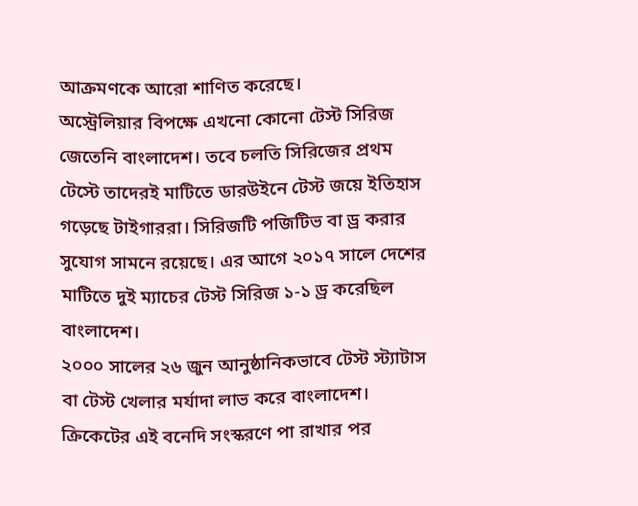আক্রমণকে আরো শাণিত করেছে।
অস্ট্রেলিয়ার বিপক্ষে এখনো কোনো টেস্ট সিরিজ জেতেনি বাংলাদেশ। তবে চলতি সিরিজের প্রথম টেস্টে তাদেরই মাটিতে ডারউইনে টেস্ট জয়ে ইতিহাস গড়েছে টাইগাররা। সিরিজটি পজিটিভ বা ড্র করার সুযোগ সামনে রয়েছে। এর আগে ২০১৭ সালে দেশের মাটিতে দুই ম্যাচের টেস্ট সিরিজ ১-১ ড্র করেছিল বাংলাদেশ।
২০০০ সালের ২৬ জুন আনুষ্ঠানিকভাবে টেস্ট স্ট্যাটাস বা টেস্ট খেলার মর্যাদা লাভ করে বাংলাদেশ। ক্রিকেটের এই বনেদি সংস্করণে পা রাখার পর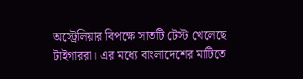অস্ট্রেলিয়ার বিপক্ষে সাতটি টেস্ট খেলেছে টাইগাররা। এর মধ্যে বাংলাদেশের মাটিতে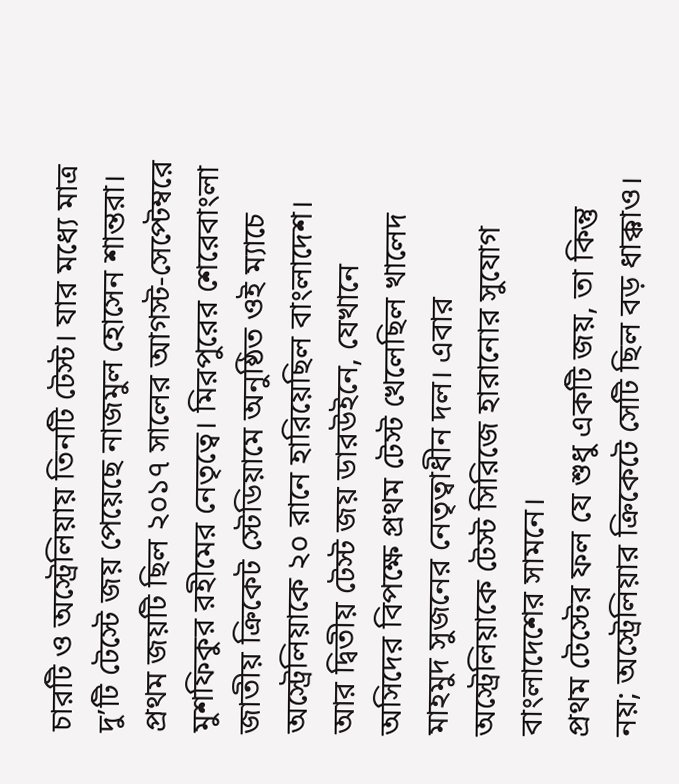চারটি ও অস্ট্রেলিয়ায় তিনটি টেস্ট। যার মধ্যে মাত্র দু’টি টেস্টে জয় পেয়েছে নাজমুল হোসেন শান্তরা। প্রথম জয়টি ছিল ২০১৭ সালের আগস্ট-সেপ্টেম্বরে মুশফিকুর রহীমের নেতৃত্বে। মিরপুরের শেরেবাংলা জাতীয় ক্রিকেট স্টেডিয়ামে অনুষ্ঠিত ওই ম্যাচে অস্ট্রেলিয়াকে ২০ রানে হারিয়েছিল বাংলাদেশ। আর দ্বিতীয় টেস্ট জয় ডারউইনে, যেখানে অসিদের বিপক্ষে প্রথম টেস্ট খেলেছিল খালেদ মাহমুদ সুজনের নেতৃত্বাধীন দল। এবার অস্ট্রেলিয়াকে টেস্ট সিরিজে হারানোর সুযোগ বাংলাদেশের সামনে।
প্রথম টেস্টের ফল যে শুধু একটি জয়, তা কিন্তু নয়; অস্ট্রেলিয়ার ক্রিকেটে সেটি ছিল বড় ধাক্কাও।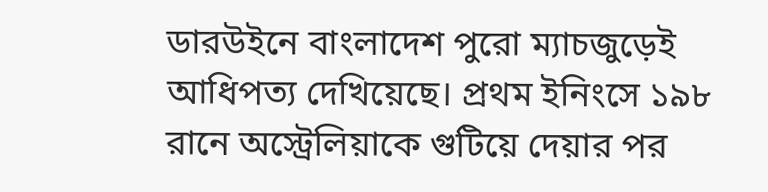ডারউইনে বাংলাদেশ পুরো ম্যাচজুড়েই আধিপত্য দেখিয়েছে। প্রথম ইনিংসে ১৯৮ রানে অস্ট্রেলিয়াকে গুটিয়ে দেয়ার পর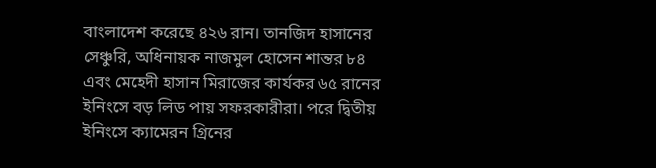বাংলাদেশ করেছে ৪২৬ রান। তানজিদ হাসানের সেঞ্চুরি, অধিনায়ক নাজমুল হোসেন শান্তর ৮৪ এবং মেহেদী হাসান মিরাজের কার্যকর ৬৫ রানের ইনিংসে বড় লিড পায় সফরকারীরা। পরে দ্বিতীয় ইনিংসে ক্যামেরন গ্রিনের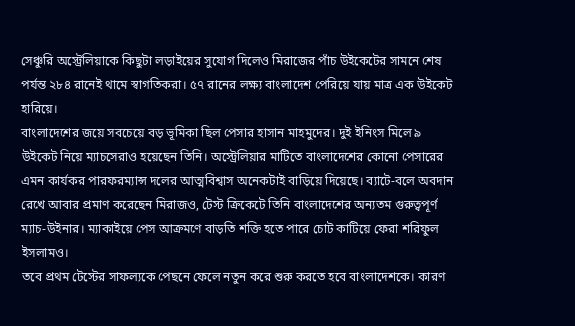সেঞ্চুরি অস্ট্রেলিয়াকে কিছুটা লড়াইয়ের সুযোগ দিলেও মিরাজের পাঁচ উইকেটের সামনে শেষ পর্যন্ত ২৮৪ রানেই থামে স্বাগতিকরা। ৫৭ রানের লক্ষ্য বাংলাদেশ পেরিয়ে যায় মাত্র এক উইকেট হারিয়ে।
বাংলাদেশের জয়ে সবচেয়ে বড় ভূমিকা ছিল পেসার হাসান মাহমুদের। দুই ইনিংস মিলে ৯ উইকেট নিয়ে ম্যাচসেরাও হয়েছেন তিনি। অস্ট্রেলিয়ার মাটিতে বাংলাদেশের কোনো পেসারের এমন কার্যকর পারফরম্যান্স দলের আত্মবিশ্বাস অনেকটাই বাড়িয়ে দিয়েছে। ব্যাটে-বলে অবদান রেখে আবার প্রমাণ করেছেন মিরাজও, টেস্ট ক্রিকেটে তিনি বাংলাদেশের অন্যতম গুরুত্বপূর্ণ ম্যাচ-উইনার। ম্যাকাইয়ে পেস আক্রমণে বাড়তি শক্তি হতে পারে চোট কাটিয়ে ফেরা শরিফুল ইসলামও।
তবে প্রথম টেস্টের সাফল্যকে পেছনে ফেলে নতুন করে শুরু করতে হবে বাংলাদেশকে। কারণ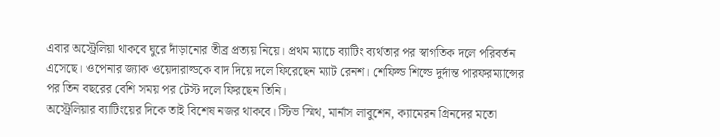এবার অস্ট্রেলিয়া থাকবে ঘুরে দাঁড়ানোর তীব্র প্রত্যয় নিয়ে। প্রথম ম্যাচে ব্যাটিং ব্যর্থতার পর স্বাগতিক দলে পরিবর্তন এসেছে। ওপেনার জ্যাক ওয়েদারাল্ডকে বাদ দিয়ে দলে ফিরেছেন ম্যাট রেনশ। শেফিল্ড শিল্ডে দুর্দান্ত পারফরম্যান্সের পর তিন বছরের বেশি সময় পর টেস্ট দলে ফিরছেন তিনি।
অস্ট্রেলিয়ার ব্যাটিংয়ের দিকে তাই বিশেষ নজর থাকবে। স্টিভ স্মিথ, মার্নাস লাবুশেন, ক্যামেরন গ্রিনদের মতো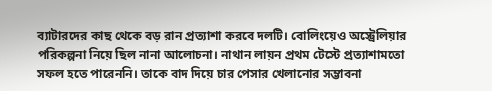ব্যাটারদের কাছ থেকে বড় রান প্রত্যাশা করবে দলটি। বোলিংয়েও অস্ট্রেলিয়ার পরিকল্পনা নিয়ে ছিল নানা আলোচনা। নাথান লায়ন প্রথম টেস্টে প্রত্যাশামতো সফল হতে পারেননি। তাকে বাদ দিয়ে চার পেসার খেলানোর সম্ভাবনা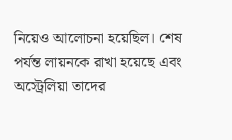নিয়েও আলোচনা হয়েছিল। শেষ পর্যন্ত লায়নকে রাখা হয়েছে এবং অস্ট্রেলিয়া তাদের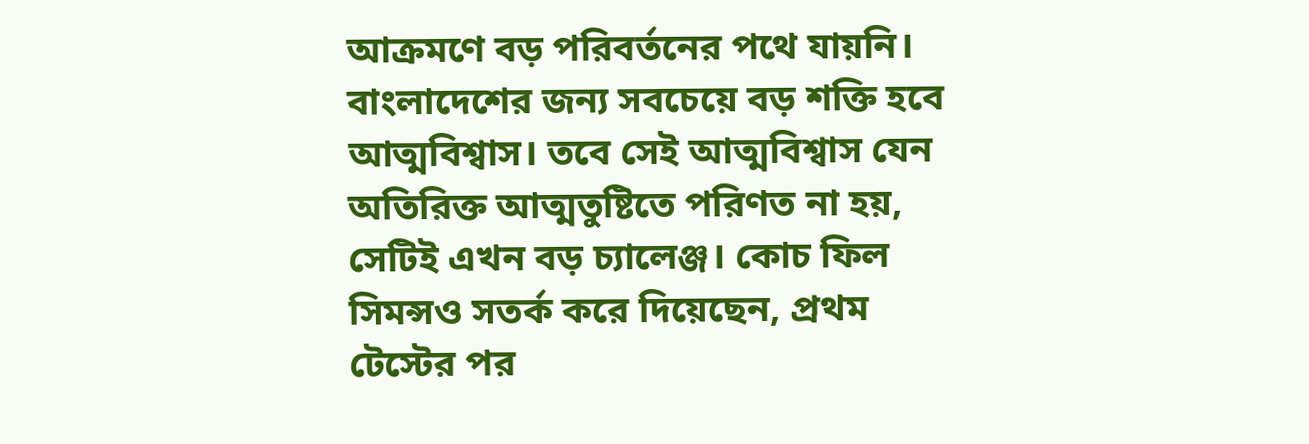আক্রমণে বড় পরিবর্তনের পথে যায়নি।
বাংলাদেশের জন্য সবচেয়ে বড় শক্তি হবে আত্মবিশ্বাস। তবে সেই আত্মবিশ্বাস যেন অতিরিক্ত আত্মতুষ্টিতে পরিণত না হয়, সেটিই এখন বড় চ্যালেঞ্জ। কোচ ফিল সিমন্সও সতর্ক করে দিয়েছেন, প্রথম টেস্টের পর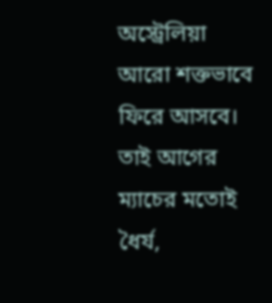অস্ট্রেলিয়া আরো শক্তভাবে ফিরে আসবে। তাই আগের ম্যাচের মতোই ধৈর্য,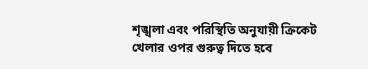শৃঙ্খলা এবং পরিস্থিতি অনুযায়ী ক্রিকেট খেলার ওপর গুরুত্ব দিতে হবে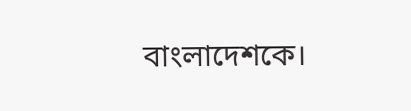বাংলাদেশকে।